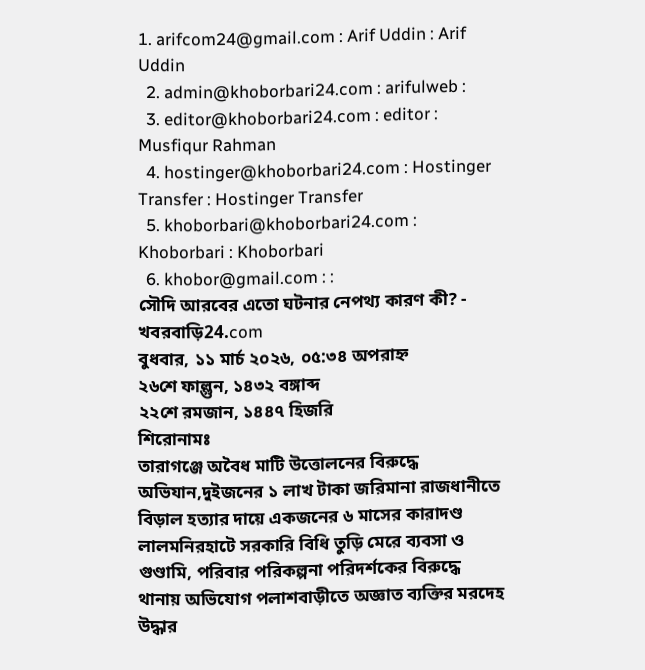1. arifcom24@gmail.com : Arif Uddin : Arif Uddin
  2. admin@khoborbari24.com : arifulweb :
  3. editor@khoborbari24.com : editor : Musfiqur Rahman
  4. hostinger@khoborbari24.com : Hostinger Transfer : Hostinger Transfer
  5. khoborbari@khoborbari24.com : Khoborbari : Khoborbari
  6. khobor@gmail.com : :
সৌদি আরবের এতো ঘটনার নেপথ্য কারণ কী? - খবরবাড়ি24.com
বুধবার, ১১ মার্চ ২০২৬, ০৫:৩৪ অপরাহ্ন
২৬শে ফাল্গুন, ১৪৩২ বঙ্গাব্দ
২২শে রমজান, ১৪৪৭ হিজরি
শিরোনামঃ
তারাগঞ্জে অবৈধ মাটি উত্তোলনের বিরুদ্ধে অভিযান,দুইজনের ১ লাখ টাকা জরিমানা রাজধানীতে বিড়াল হত্যার দায়ে একজনের ৬ মাসের কারাদণ্ড লালমনিরহাটে সরকারি বিধি তুড়ি মেরে ব্যবসা ও গুণ্ডামি, পরিবার পরিকল্পনা পরিদর্শকের বিরুদ্ধে থানায় অভিযোগ পলাশবাড়ীতে অজ্ঞাত ব্যক্তির মরদেহ উদ্ধার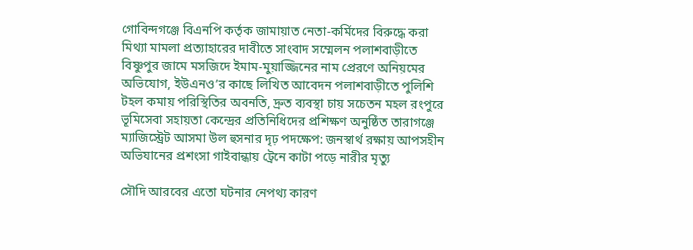গোবিন্দগঞ্জে বিএনপি কর্তৃক জামায়াত নেতা-কর্মিদের বিরুদ্ধে করা মিথ্যা মামলা প্রত্যাহারের দাবীতে সাংবাদ সম্মেলন পলাশবাড়ীতে বিষ্ণুপুর জামে মসজিদে ইমাম-মুয়াজ্জিনের নাম প্রেরণে অনিয়মের অভিযোগ, ইউএনও’র কাছে লিখিত আবেদন পলাশবাড়ীতে পুলিশি টহল কমায় পরিস্থিতির অবনতি, দ্রুত ব্যবস্থা চায় সচেতন মহল রংপুরে ভূমিসেবা সহায়তা কেন্দ্রের প্রতিনিধিদের প্রশিক্ষণ অনুষ্ঠিত তারাগঞ্জে ম্যাজিস্ট্রেট আসমা উল হুসনার দৃঢ় পদক্ষেপ: জনস্বার্থ রক্ষায় আপসহীন অভিযানের প্রশংসা গাইবান্ধায় ট্রেনে কাটা পড়ে নারীর মৃত্যু

সৌদি আরবের এতো ঘটনার নেপথ্য কারণ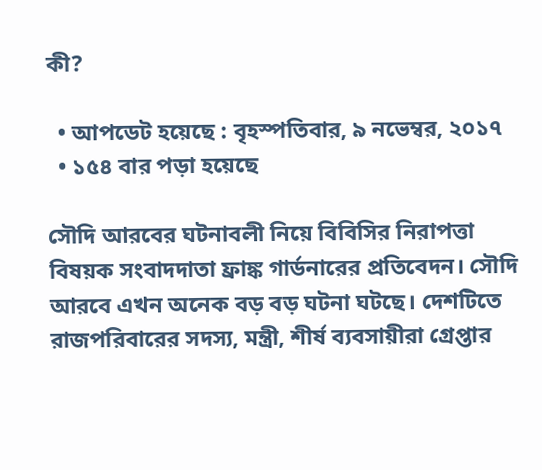কী?

  • আপডেট হয়েছে : বৃহস্পতিবার, ৯ নভেম্বর, ২০১৭
  • ১৫৪ বার পড়া হয়েছে

সৌদি আরবের ঘটনাবলী নিয়ে বিবিসির নিরাপত্তা বিষয়ক সংবাদদাতা ফ্রাঙ্ক গার্ডনারের প্রতিবেদন। সৌদি আরবে এখন অনেক বড় বড় ঘটনা ঘটছে। দেশটিতে রাজপরিবারের সদস্য, মন্ত্রী, শীর্ষ ব্যবসায়ীরা গ্রেপ্তার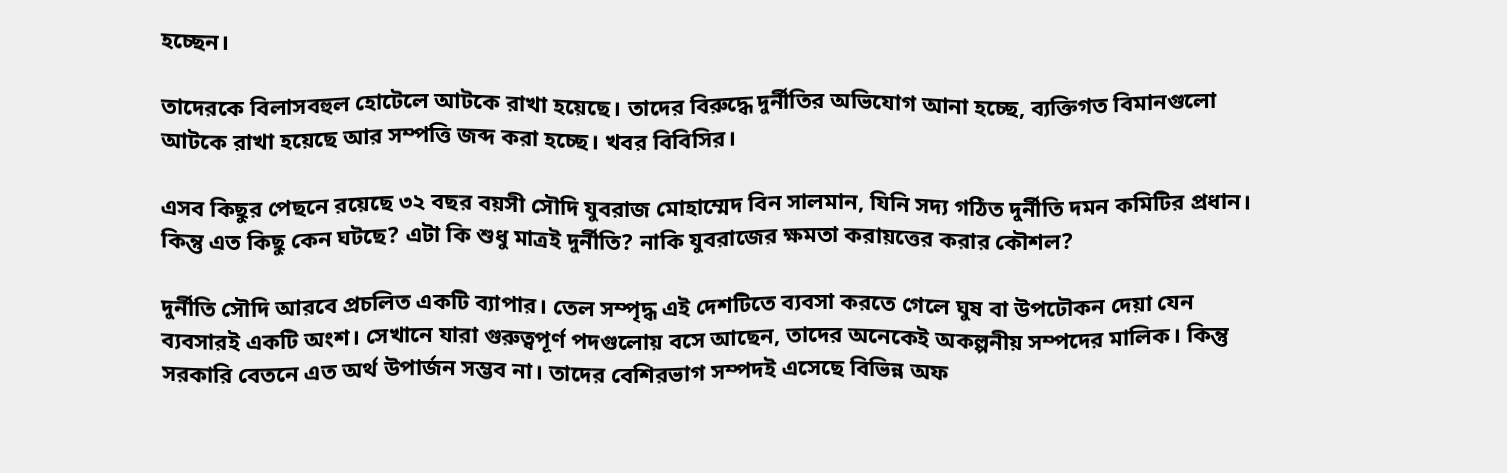হচ্ছেন।

তাদেরকে বিলাসবহুল হোটেলে আটকে রাখা হয়েছে। তাদের বিরুদ্ধে দুর্নীতির অভিযোগ আনা হচ্ছে, ব্যক্তিগত বিমানগুলো আটকে রাখা হয়েছে আর সম্পত্তি জব্দ করা হচ্ছে। খবর বিবিসির।

এসব কিছুর পেছনে রয়েছে ৩২ বছর বয়সী সৌদি যুবরাজ মোহাম্মেদ বিন সালমান, যিনি সদ্য গঠিত দুর্নীতি দমন কমিটির প্রধান। কিন্তু এত কিছু কেন ঘটছে? এটা কি শুধু মাত্রই দুর্নীতি? নাকি যুবরাজের ক্ষমতা করায়ত্তের করার কৌশল?

দুর্নীতি সৌদি আরবে প্রচলিত একটি ব্যাপার। তেল সম্পৃদ্ধ এই দেশটিতে ব্যবসা করতে গেলে ঘুষ বা উপঢৌকন দেয়া যেন ব্যবসারই একটি অংশ। সেখানে যারা গুরুত্বপূর্ণ পদগুলোয় বসে আছেন, তাদের অনেকেই অকল্পনীয় সম্পদের মালিক। কিন্তু সরকারি বেতনে এত অর্থ উপার্জন সম্ভব না। তাদের বেশিরভাগ সম্পদই এসেছে বিভিন্ন অফ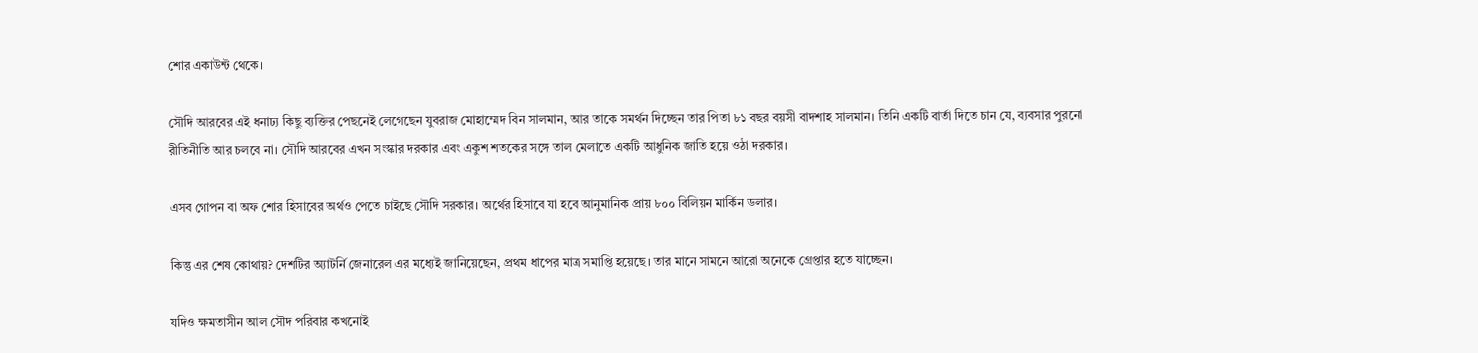শোর একাউন্ট থেকে।

সৌদি আরবের এই ধনাঢ্য কিছু ব্যক্তির পেছনেই লেগেছেন যুবরাজ মোহাম্মেদ বিন সালমান, আর তাকে সমর্থন দিচ্ছেন তার পিতা ৮১ বছর বয়সী বাদশাহ সালমান। তিনি একটি বার্তা দিতে চান যে, ব্যবসার পুরনো রীতিনীতি আর চলবে না। সৌদি আরবের এখন সংস্কার দরকার এবং একুশ শতকের সঙ্গে তাল মেলাতে একটি আধুনিক জাতি হয়ে ওঠা দরকার।

এসব গোপন বা অফ শোর হিসাবের অর্থও পেতে চাইছে সৌদি সরকার। অর্থের হিসাবে যা হবে আনুমানিক প্রায় ৮০০ বিলিয়ন মার্কিন ডলার।

কিন্তু এর শেষ কোথায়? দেশটির অ্যাটর্নি জেনারেল এর মধ্যেই জানিয়েছেন, প্রথম ধাপের মাত্র সমাপ্তি হয়েছে। তার মানে সামনে আরো অনেকে গ্রেপ্তার হতে যাচ্ছেন।

যদিও ক্ষমতাসীন আল সৌদ পরিবার কখনোই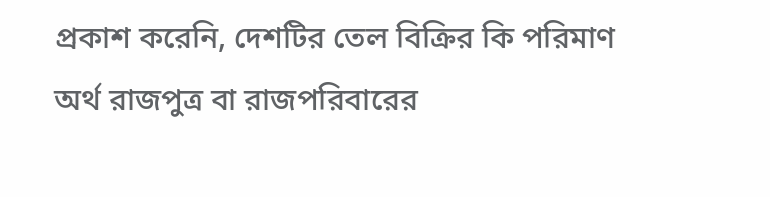প্রকাশ করেনি, দেশটির তেল বিক্রির কি পরিমাণ অর্থ রাজপুত্র বা রাজপরিবারের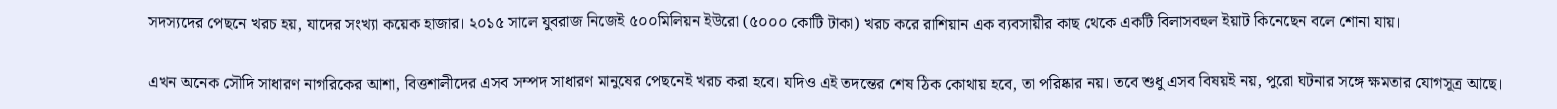সদস্যদের পেছনে খরচ হয়, যাদের সংখ্যা কয়েক হাজার। ২০১৫ সালে যুবরাজ নিজেই ৫০০মিলিয়ন ইউরো (৫০০০ কোটি টাকা) খরচ করে রাশিয়ান এক ব্যবসায়ীর কাছ থেকে একটি বিলাসবহুল ইয়াট কিনেছেন বলে শোনা যায়।

এখন অনেক সৌদি সাধারণ নাগরিকের আশা, বিত্তশালীদের এসব সম্পদ সাধারণ মানুষের পেছনেই খরচ করা হবে। যদিও এই তদন্তের শেষ ঠিক কোথায় হবে, তা পরিষ্কার নয়। তবে শুধু এসব বিষয়ই নয়, পুরো ঘটনার সঙ্গে ক্ষমতার যোগসূত্র আছে।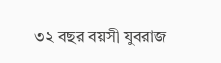৩২ বছর বয়সী যুবরাজ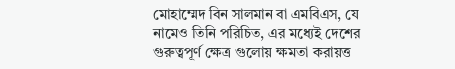মোহাম্মেদ বিন সালমান বা এমবিএস, যে নামেও তিনি পরিচিত, এর মধ্যেই দেশের গুরুত্বপূর্ণ ক্ষেত্র গুলোয় ক্ষমতা করায়ত্ত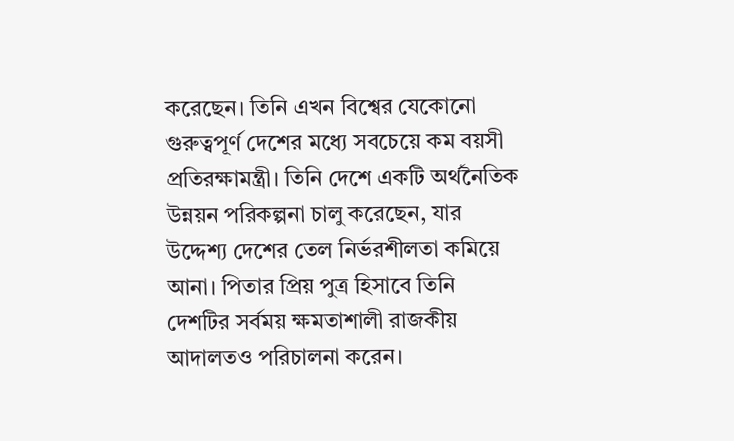করেছেন। তিনি এখন বিশ্বের যেকোনো গুরুত্বপূর্ণ দেশের মধ্যে সবচেয়ে কম বয়সী প্রতিরক্ষামন্ত্রী। তিনি দেশে একটি অর্থনৈতিক উন্নয়ন পরিকল্পনা চালু করেছেন, যার উদ্দেশ্য দেশের তেল নির্ভরশীলতা কমিয়ে আনা। পিতার প্রিয় পুত্র হিসাবে তিনি দেশটির সর্বময় ক্ষমতাশালী রাজকীয় আদালতও পরিচালনা করেন।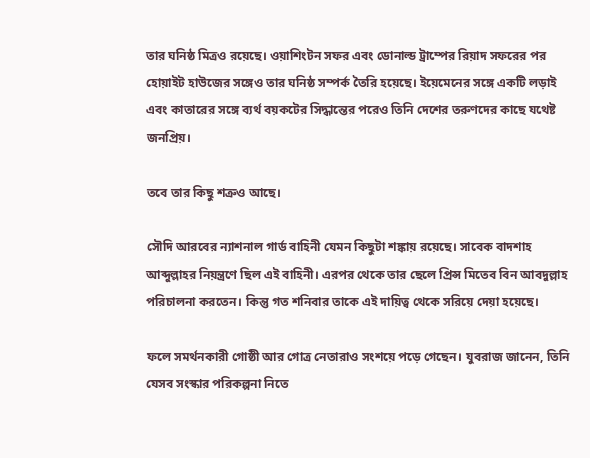তার ঘনিষ্ঠ মিত্রও রয়েছে। ওয়াশিংটন সফর এবং ডোনাল্ড ট্রাম্পের রিয়াদ সফরের পর হোয়াইট হাউজের সঙ্গেও তার ঘনিষ্ঠ সম্পর্ক তৈরি হয়েছে। ইয়েমেনের সঙ্গে একটি লড়াই এবং কাতারের সঙ্গে ব্যর্থ বয়কটের সিদ্ধান্তের পরেও তিনি দেশের তরুণদের কাছে যথেষ্ট জনপ্রিয়।

তবে তার কিছু শত্রুও আছে।

সৌদি আরবের ন্যাশনাল গার্ড বাহিনী যেমন কিছুটা শঙ্কায় রয়েছে। সাবেক বাদশাহ আব্দুল্লাহর নিয়ন্ত্রণে ছিল এই বাহিনী। এরপর থেকে তার ছেলে প্রিন্স মিতেব বিন আবদুল্লাহ পরিচালনা করতেন। কিন্তু গত শনিবার তাকে এই দায়িত্ব থেকে সরিয়ে দেয়া হয়েছে।

ফলে সমর্থনকারী গোষ্ঠী আর গোত্র নেতারাও সংশয়ে পড়ে গেছেন। যুবরাজ জানেন, তিনি যেসব সংস্কার পরিকল্পনা নিতে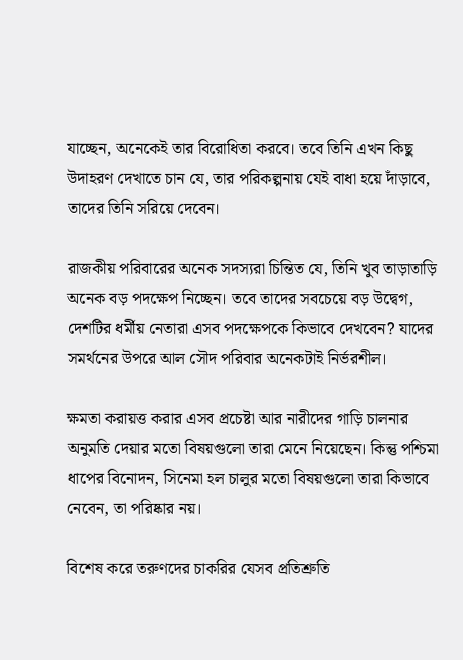যাচ্ছেন, অনেকেই তার বিরোধিতা করবে। তবে তিনি এখন কিছু উদাহরণ দেখাতে চান যে, তার পরিকল্পনায় যেই বাধা হয়ে দাঁড়াবে, তাদের তিনি সরিয়ে দেবেন।

রাজকীয় পরিবারের অনেক সদস্যরা চিন্তিত যে, তিনি খুব তাড়াতাড়ি অনেক বড় পদক্ষেপ নিচ্ছেন। তবে তাদের সবচেয়ে বড় উদ্বেগ, দেশটির ধর্মীয় নেতারা এসব পদক্ষেপকে কিভাবে দেখবেন? যাদের সমর্থনের উপরে আল সৌদ পরিবার অনেকটাই নির্ভরশীল।

ক্ষমতা করায়ত্ত করার এসব প্রচেষ্টা আর নারীদের গাড়ি চালনার অনুমতি দেয়ার মতো বিষয়গুলো তারা মেনে নিয়েছেন। কিন্তু পশ্চিমা ধাপের বিনোদন, সিনেমা হল চালুর মতো বিষয়গুলো তারা কিভাবে নেবেন, তা পরিষ্কার নয়।

বিশেষ করে তরুণদের চাকরির যেসব প্রতিশ্রুতি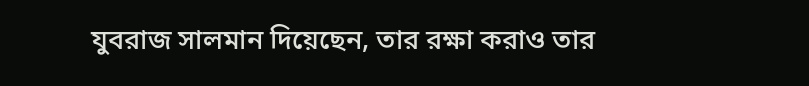যুবরাজ সালমান দিয়েছেন, তার রক্ষা করাও তার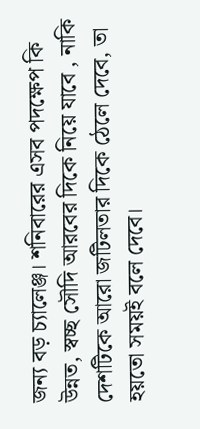জন্য বড় চ্যালেঞ্জ। শনিবারের এসব পদক্ষেপ কি উন্নত, স্বচ্ছ সৌদি আরবের দিকে নিয়ে যাবে , নাকি দেশটিকে আরো জটিলতার দিকে ঠেলে দেবে, তা হয়তো সময়ই বলে দেবে।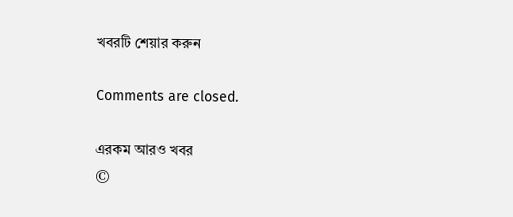খবরটি শেয়ার করুন

Comments are closed.

এরকম আরও খবর
©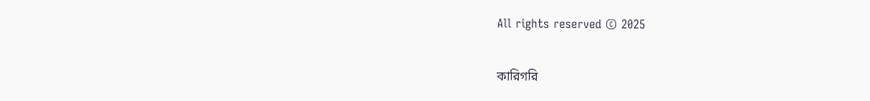All rights reserved © 2025

কারিগরি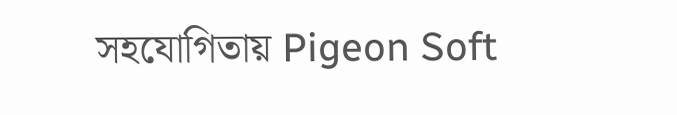সহযোগিতায় Pigeon Soft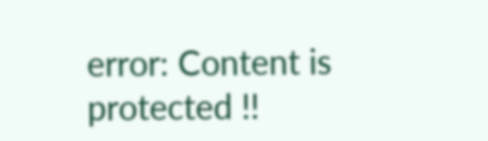error: Content is protected !!